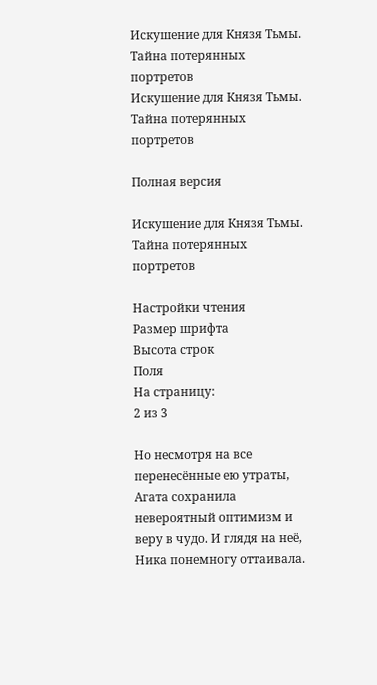Искушение для Князя Тьмы. Тайна потерянных портретов
Искушение для Князя Тьмы. Тайна потерянных портретов

Полная версия

Искушение для Князя Тьмы. Тайна потерянных портретов

Настройки чтения
Размер шрифта
Высота строк
Поля
На страницу:
2 из 3

Но несмотря на все перенесённые ею утраты, Агата сохранила невероятный оптимизм и веру в чудо. И глядя на неё, Ника понемногу оттаивала.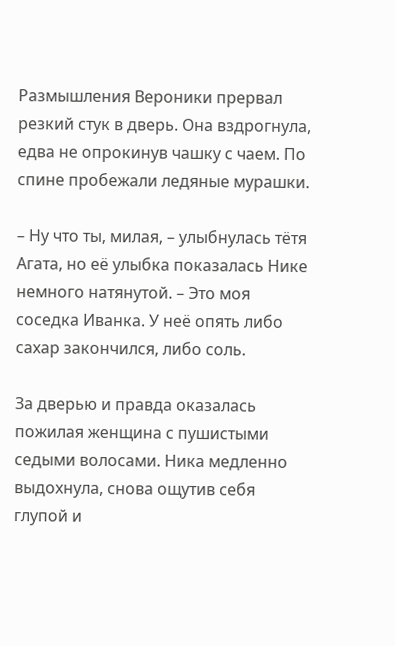Размышления Вероники прервал резкий стук в дверь. Она вздрогнула, едва не опрокинув чашку с чаем. По спине пробежали ледяные мурашки.

– Ну что ты, милая, – улыбнулась тётя Агата, но её улыбка показалась Нике немного натянутой. – Это моя соседка Иванка. У неё опять либо сахар закончился, либо соль.

За дверью и правда оказалась пожилая женщина с пушистыми седыми волосами. Ника медленно выдохнула, снова ощутив себя глупой и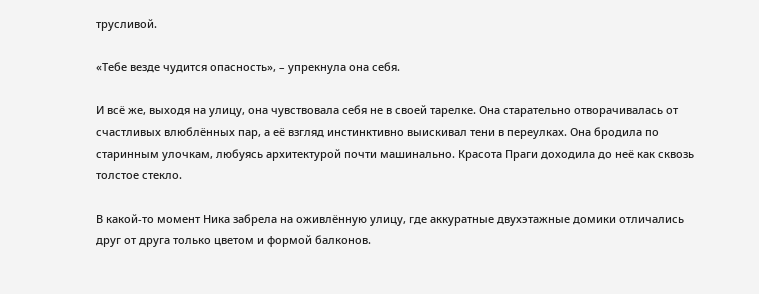трусливой.

«Тебе везде чудится опасность», – упрекнула она себя.

И всё же, выходя на улицу, она чувствовала себя не в своей тарелке. Она старательно отворачивалась от счастливых влюблённых пар, а её взгляд инстинктивно выискивал тени в переулках. Она бродила по старинным улочкам, любуясь архитектурой почти машинально. Красота Праги доходила до неё как сквозь толстое стекло.

В какой-то момент Ника забрела на оживлённую улицу, где аккуратные двухэтажные домики отличались друг от друга только цветом и формой балконов.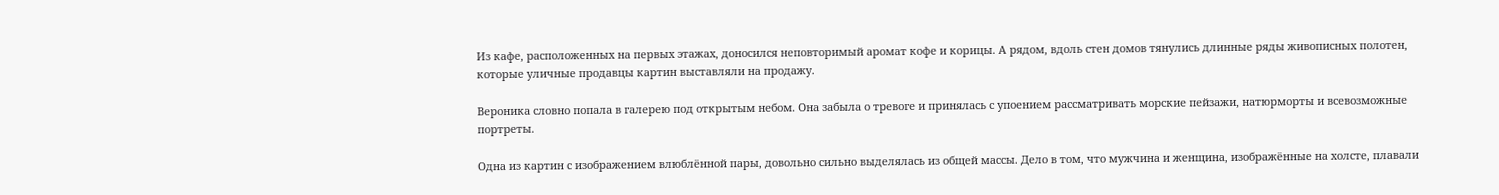Из кафе, расположенных на первых этажах, доносился неповторимый аромат кофе и корицы. А рядом, вдоль стен домов тянулись длинные ряды живописных полотен, которые уличные продавцы картин выставляли на продажу.

Вероника словно попала в галерею под открытым небом. Она забыла о тревоге и принялась с упоением рассматривать морские пейзажи, натюрморты и всевозможные портреты.

Одна из картин с изображением влюблённой пары, довольно сильно выделялась из общей массы. Дело в том, что мужчина и женщина, изображённые на холсте, плавали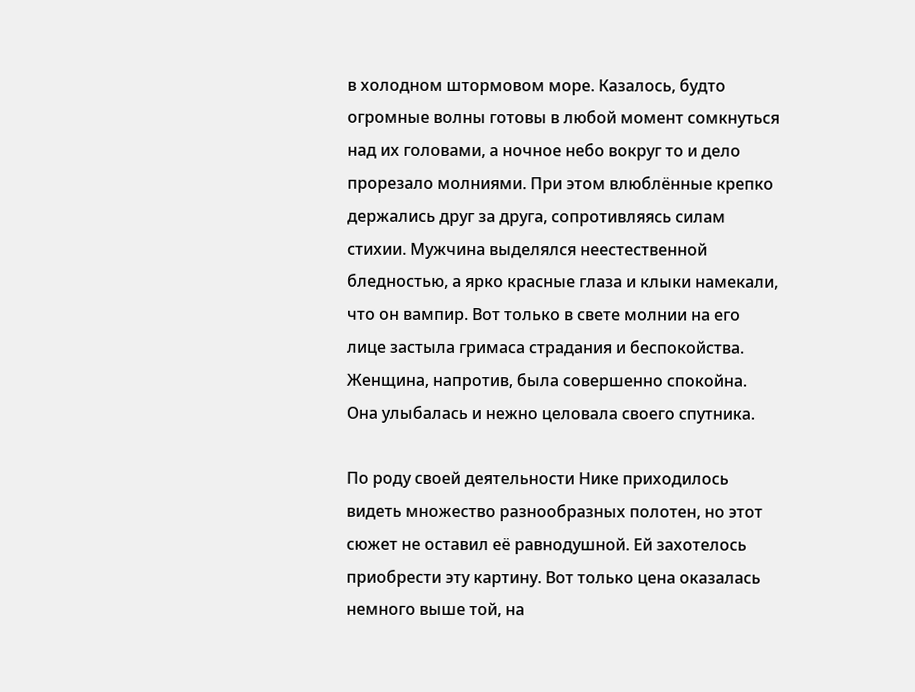в холодном штормовом море. Казалось, будто огромные волны готовы в любой момент сомкнуться над их головами, а ночное небо вокруг то и дело прорезало молниями. При этом влюблённые крепко держались друг за друга, сопротивляясь силам стихии. Мужчина выделялся неестественной бледностью, а ярко красные глаза и клыки намекали, что он вампир. Вот только в свете молнии на его лице застыла гримаса страдания и беспокойства. Женщина, напротив, была совершенно спокойна. Она улыбалась и нежно целовала своего спутника.

По роду своей деятельности Нике приходилось видеть множество разнообразных полотен, но этот сюжет не оставил её равнодушной. Ей захотелось приобрести эту картину. Вот только цена оказалась немного выше той, на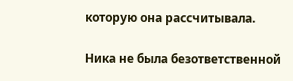которую она рассчитывала.

Ника не была безответственной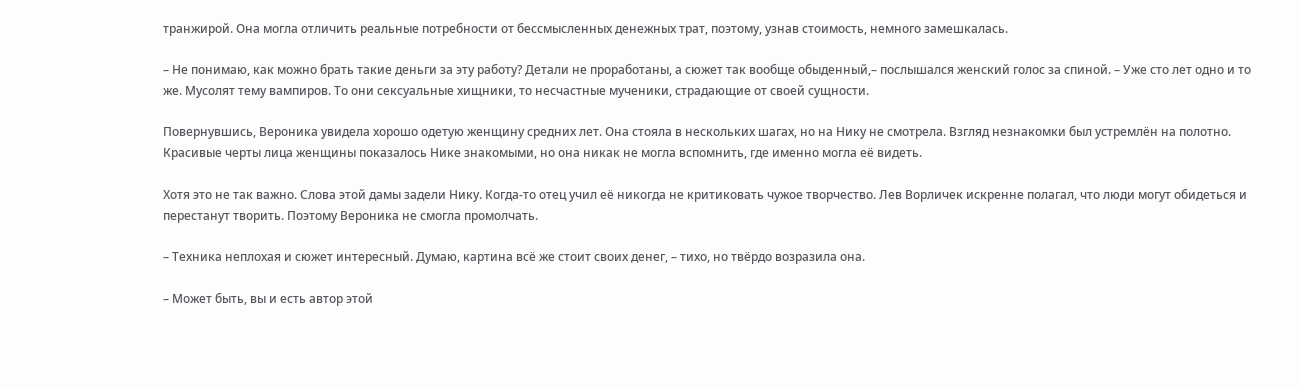транжирой. Она могла отличить реальные потребности от бессмысленных денежных трат, поэтому, узнав стоимость, немного замешкалась.

– Не понимаю, как можно брать такие деньги за эту работу? Детали не проработаны, а сюжет так вообще обыденный,– послышался женский голос за спиной. – Уже сто лет одно и то же. Мусолят тему вампиров. То они сексуальные хищники, то несчастные мученики, страдающие от своей сущности.

Повернувшись, Вероника увидела хорошо одетую женщину средних лет. Она стояла в нескольких шагах, но на Нику не смотрела. Взгляд незнакомки был устремлён на полотно. Красивые черты лица женщины показалось Нике знакомыми, но она никак не могла вспомнить, где именно могла её видеть.

Хотя это не так важно. Слова этой дамы задели Нику. Когда-то отец учил её никогда не критиковать чужое творчество. Лев Ворличек искренне полагал, что люди могут обидеться и перестанут творить. Поэтому Вероника не смогла промолчать.

– Техника неплохая и сюжет интересный. Думаю, картина всё же стоит своих денег, – тихо, но твёрдо возразила она.

– Может быть, вы и есть автор этой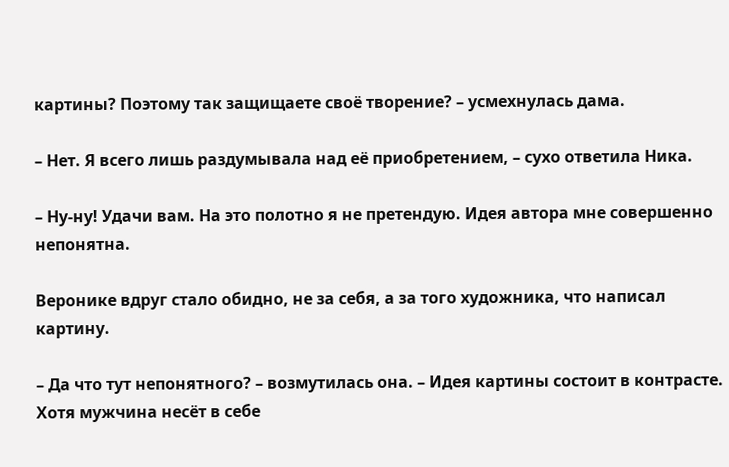картины? Поэтому так защищаете своё творение? – усмехнулась дама.

– Нет. Я всего лишь раздумывала над её приобретением, – сухо ответила Ника.

– Ну-ну! Удачи вам. На это полотно я не претендую. Идея автора мне совершенно непонятна.

Веронике вдруг стало обидно, не за себя, а за того художника, что написал картину.

– Да что тут непонятного? – возмутилась она. – Идея картины состоит в контрасте. Хотя мужчина несёт в себе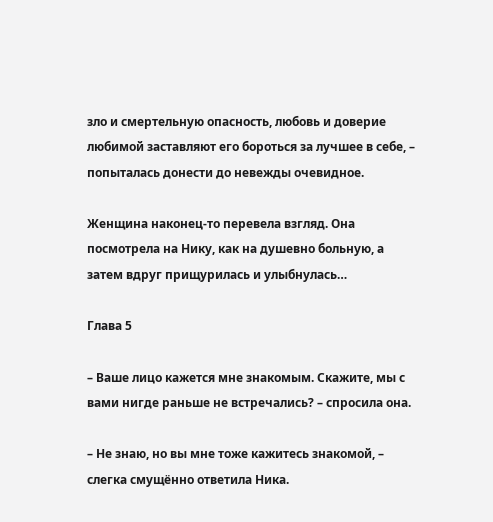зло и смертельную опасность, любовь и доверие любимой заставляют его бороться за лучшее в себе, – попыталась донести до невежды очевидное.

Женщина наконец-то перевела взгляд. Она посмотрела на Нику, как на душевно больную, а затем вдруг прищурилась и улыбнулась…

Глава 5

– Ваше лицо кажется мне знакомым. Скажите, мы с вами нигде раньше не встречались? – спросила она.

– Не знаю, но вы мне тоже кажитесь знакомой, – слегка смущённо ответила Ника.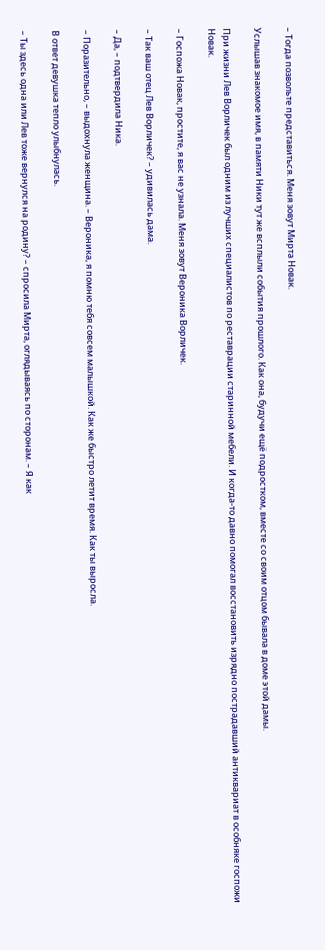– Тогда позвольте представиться. Меня зовут Мирта Новак.

Услышав знакомое имя, в памяти Ники тут же всплыли события прошлого. Как она, будучи ещё подростком, вместе со своим отцом бывала в доме этой дамы.

При жизни Лев Ворличек был одним из лучших специалистов по реставрации старинной мебели. И когда-то давно помогал восстановить изрядно пострадавший антиквариат в особняке госпожи Новак.

– Госпожа Новак, простите, я вас не узнала. Меня зовут Вероника Ворличек.

– Так ваш отец Лев Ворличек? – удивилась дама.

– Да, – подтвердила Ника.

– Поразительно, – выдохнула женщина. – Вероника, я помню тебя совсем малышкой. Как же быстро летит время. Как ты выросла.

В ответ девушка тепло улыбнулась.

– Ты здесь одна или Лев тоже вернулся на родину? – спросила Мирта, оглядываясь по сторонам. – Я как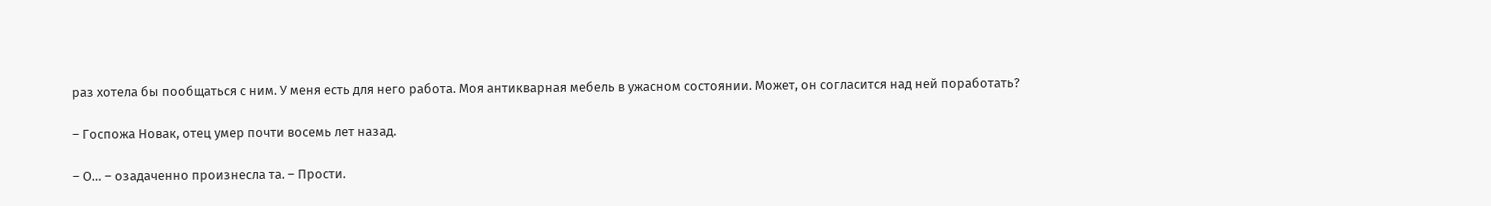раз хотела бы пообщаться с ним. У меня есть для него работа. Моя антикварная мебель в ужасном состоянии. Может, он согласится над ней поработать?

– Госпожа Новак, отец умер почти восемь лет назад.

– О… – озадаченно произнесла та. – Прости.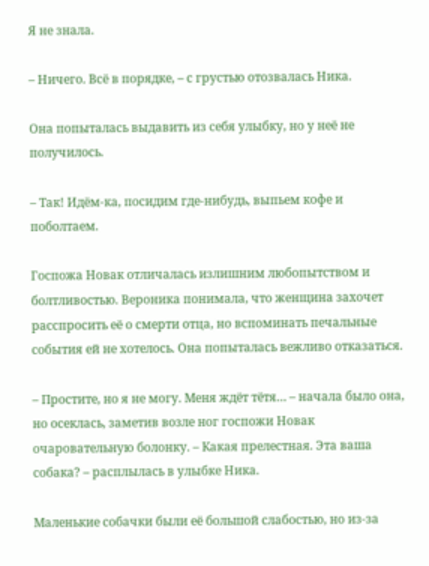Я не знала.

– Ничего. Всё в порядке, – с грустью отозвалась Ника.

Она попыталась выдавить из себя улыбку, но у неё не получилось.

– Так! Идём-ка, посидим где-нибудь, выпьем кофе и поболтаем.

Госпожа Новак отличалась излишним любопытством и болтливостью. Вероника понимала, что женщина захочет расспросить её о смерти отца, но вспоминать печальные события ей не хотелось. Она попыталась вежливо отказаться.

– Простите, но я не могу. Меня ждёт тётя… – начала было она, но осеклась, заметив возле ног госпожи Новак очаровательную болонку. – Какая прелестная. Эта ваша собака? – расплылась в улыбке Ника.

Маленькие собачки были её большой слабостью, но из-за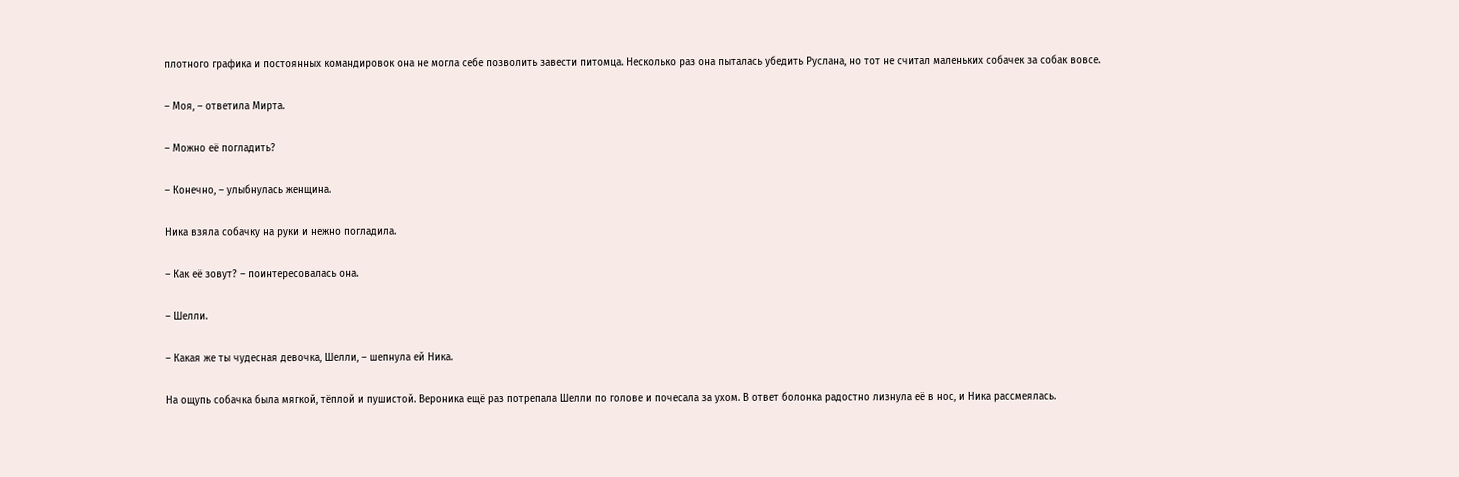плотного графика и постоянных командировок она не могла себе позволить завести питомца. Несколько раз она пыталась убедить Руслана, но тот не считал маленьких собачек за собак вовсе.

– Моя, – ответила Мирта.

– Можно её погладить?

– Конечно, – улыбнулась женщина.

Ника взяла собачку на руки и нежно погладила.

– Как её зовут? – поинтересовалась она.

– Шелли.

– Какая же ты чудесная девочка, Шелли, – шепнула ей Ника.

На ощупь собачка была мягкой, тёплой и пушистой. Вероника ещё раз потрепала Шелли по голове и почесала за ухом. В ответ болонка радостно лизнула её в нос, и Ника рассмеялась.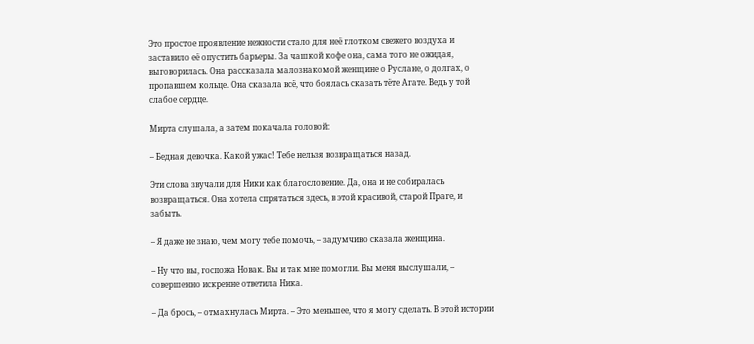Это простое проявление нежности стало для неё глотком свежего воздуха и заставило её опустить барьеры. За чашкой кофе она, сама того не ожидая, выговорилась. Она рассказала малознакомой женщине о Руслане, о долгах, о пропавшем кольце. Она сказала всё, что боялась сказать тёте Агате. Ведь у той слабое сердце.

Мирта слушала, а затем покачала головой:

– Бедная девочка. Какой ужас! Тебе нельзя возвращаться назад.

Эти слова звучали для Ники как благословение. Да, она и не собиралась возвращаться. Она хотела спрятаться здесь, в этой красивой, старой Праге, и забыть.

– Я даже не знаю, чем могу тебе помочь, – задумчиво сказала женщина.

– Ну что вы, госпожа Новак. Вы и так мне помогли. Вы меня выслушали, – совершенно искренне ответила Ника.

– Да брось, – отмахнулась Мирта. – Это меньшее, что я могу сделать. В этой истории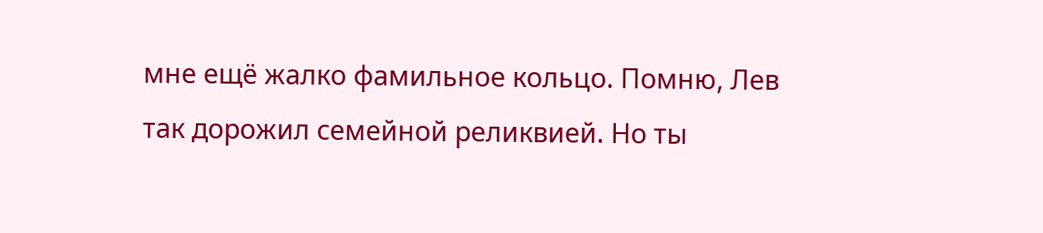мне ещё жалко фамильное кольцо. Помню, Лев так дорожил семейной реликвией. Но ты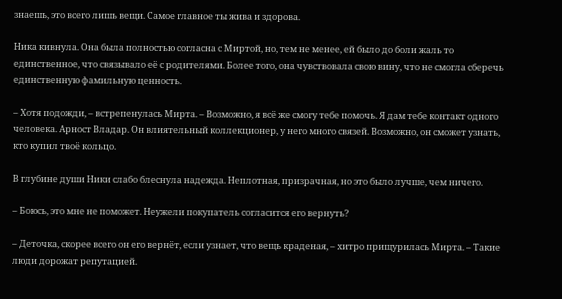знаешь, это всего лишь вещи. Самое главное ты жива и здорова.

Ника кивнула. Она была полностью согласна с Миртой, но, тем не менее, ей было до боли жаль то единственное, что связывало её с родителями. Более того, она чувствовала свою вину, что не смогла сберечь единственную фамильную ценность.

– Хотя подожди, – встрепенулась Мирта. – Возможно, я всё же смогу тебе помочь. Я дам тебе контакт одного человека. Арност Владар. Он влиятельный коллекционер, у него много связей. Возможно, он сможет узнать, кто купил твоё кольцо.

В глубине души Ники слабо блеснула надежда. Неплотная, призрачная, но это было лучше, чем ничего.

– Боюсь, это мне не поможет. Неужели покупатель согласится его вернуть?

– Деточка, скорее всего он его вернёт, если узнает, что вещь краденая, – хитро прищурилась Мирта. – Такие люди дорожат репутацией.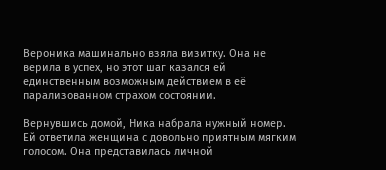Вероника машинально взяла визитку. Она не верила в успех, но этот шаг казался ей единственным возможным действием в её парализованном страхом состоянии.

Вернувшись домой, Ника набрала нужный номер. Ей ответила женщина с довольно приятным мягким голосом. Она представилась личной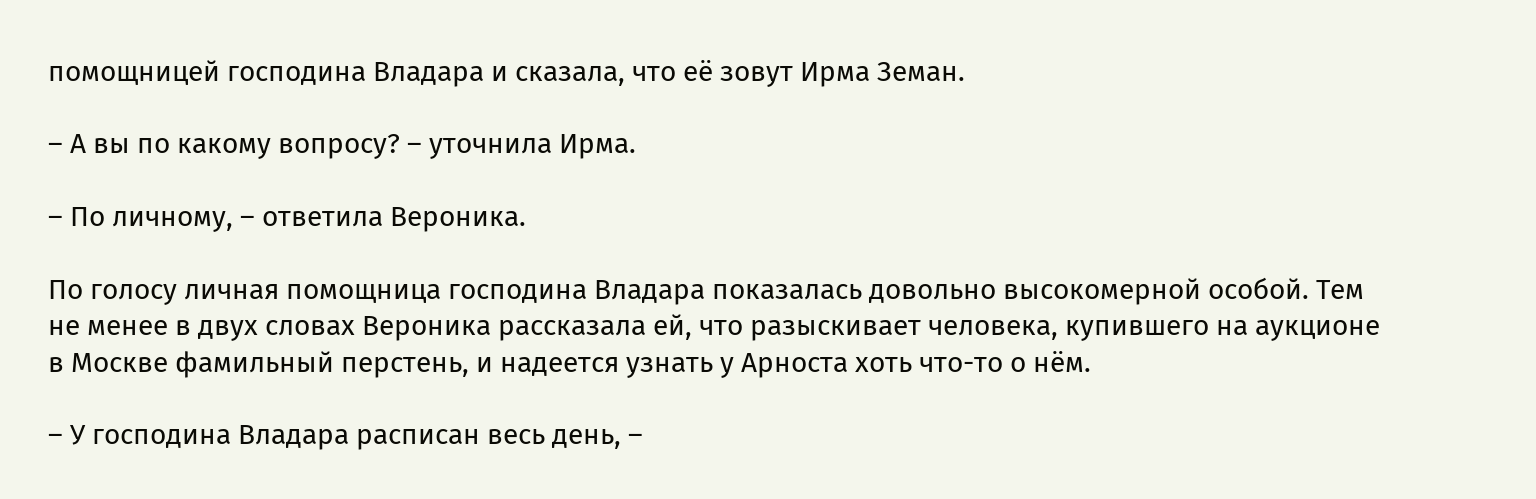помощницей господина Владара и сказала, что её зовут Ирма Земан.

– А вы по какому вопросу? – уточнила Ирма.

– По личному, – ответила Вероника.

По голосу личная помощница господина Владара показалась довольно высокомерной особой. Тем не менее в двух словах Вероника рассказала ей, что разыскивает человека, купившего на аукционе в Москве фамильный перстень, и надеется узнать у Арноста хоть что-то о нём.

– У господина Владара расписан весь день, –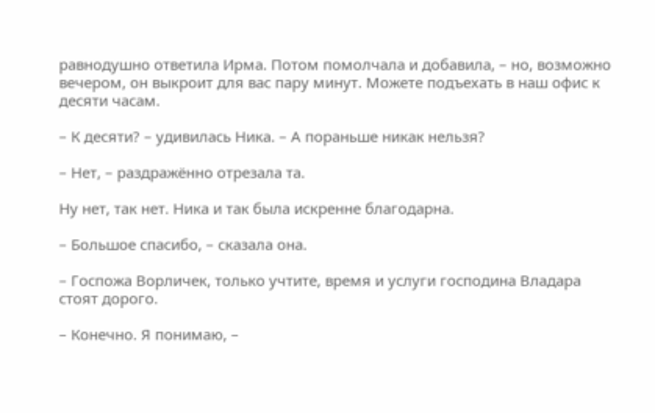равнодушно ответила Ирма. Потом помолчала и добавила, – но, возможно вечером, он выкроит для вас пару минут. Можете подъехать в наш офис к десяти часам.

– К десяти? – удивилась Ника. – А пораньше никак нельзя?

– Нет, – раздражённо отрезала та.

Ну нет, так нет. Ника и так была искренне благодарна.

– Большое спасибо, – сказала она.

– Госпожа Ворличек, только учтите, время и услуги господина Владара стоят дорого.

– Конечно. Я понимаю, –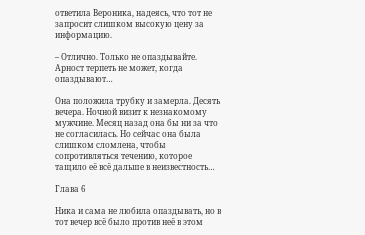ответила Вероника, надеясь, что тот не запросит слишком высокую цену за информацию.

– Отлично. Только не опаздывайте. Арност терпеть не может, когда опаздывают…

Она положила трубку и замерла. Десять вечера. Ночной визит к незнакомому мужчине. Месяц назад она бы ни за что не согласилась. Но сейчас она была слишком сломлена, чтобы сопротивляться течению, которое тащило её всё дальше в неизвестность…

Глава 6

Ника и сама не любила опаздывать, но в тот вечер всё было против неё в этом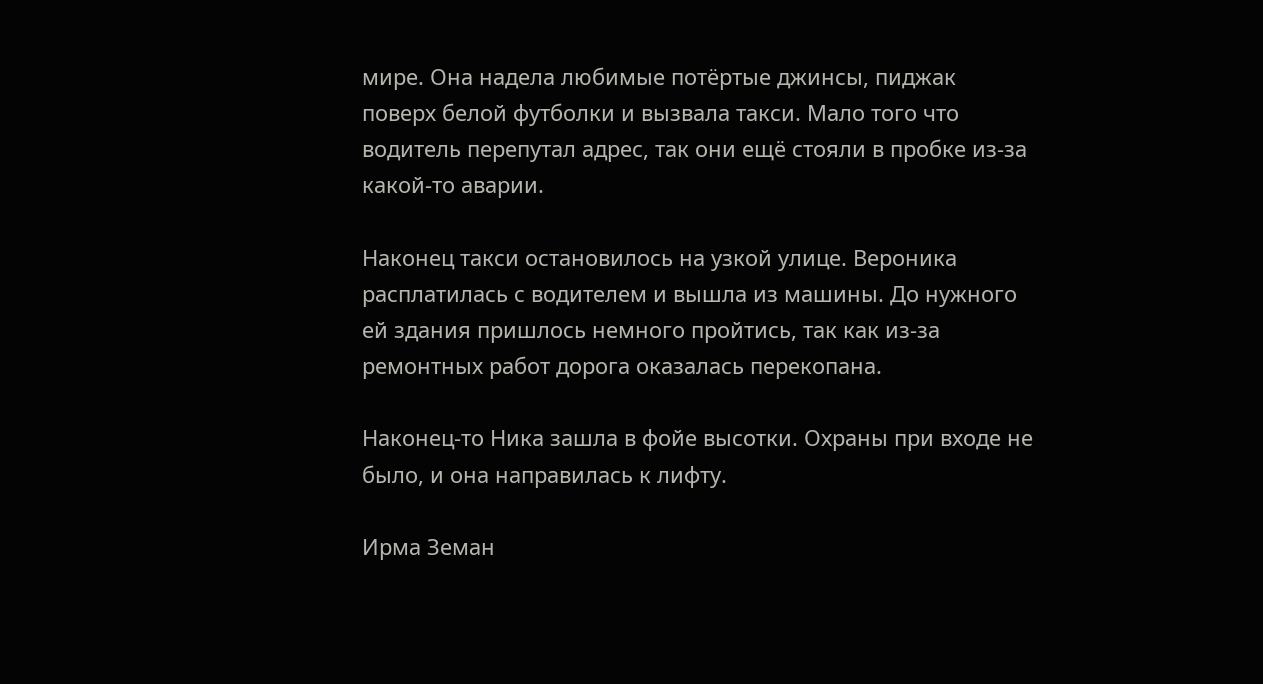мире. Она надела любимые потёртые джинсы, пиджак поверх белой футболки и вызвала такси. Мало того что водитель перепутал адрес, так они ещё стояли в пробке из-за какой-то аварии.

Наконец такси остановилось на узкой улице. Вероника расплатилась с водителем и вышла из машины. До нужного ей здания пришлось немного пройтись, так как из-за ремонтных работ дорога оказалась перекопана.

Наконец-то Ника зашла в фойе высотки. Охраны при входе не было, и она направилась к лифту.

Ирма Земан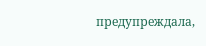предупреждала,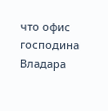что офис господина Владара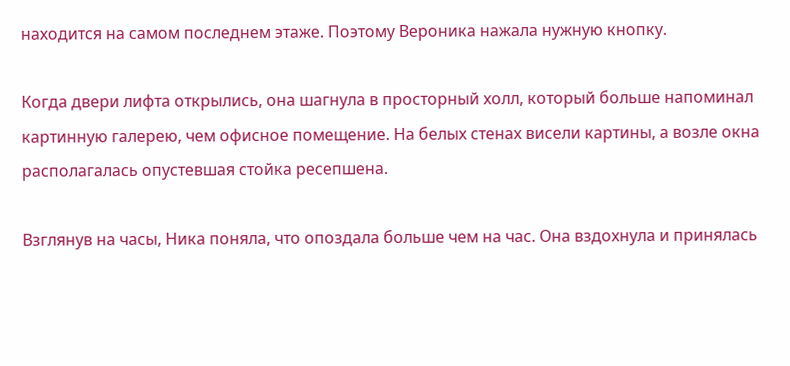находится на самом последнем этаже. Поэтому Вероника нажала нужную кнопку.

Когда двери лифта открылись, она шагнула в просторный холл, который больше напоминал картинную галерею, чем офисное помещение. На белых стенах висели картины, а возле окна располагалась опустевшая стойка ресепшена.

Взглянув на часы, Ника поняла, что опоздала больше чем на час. Она вздохнула и принялась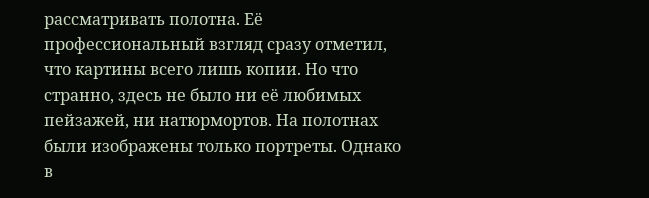рассматривать полотна. Её профессиональный взгляд сразу отметил, что картины всего лишь копии. Но что странно, здесь не было ни её любимых пейзажей, ни натюрмортов. На полотнах были изображены только портреты. Однако в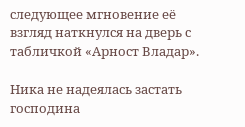следующее мгновение её взгляд наткнулся на дверь с табличкой «Арност Владар».

Ника не надеялась застать господина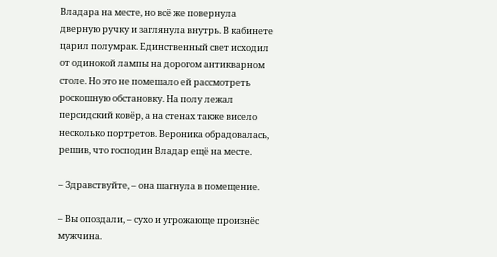Владара на месте, но всё же повернула дверную ручку и заглянула внутрь. В кабинете царил полумрак. Единственный свет исходил от одинокой лампы на дорогом антикварном столе. Но это не помешало ей рассмотреть роскошную обстановку. На полу лежал персидский ковёр, а на стенах также висело несколько портретов. Вероника обрадовалась, решив, что господин Владар ещё на месте.

– Здравствуйте, – она шагнула в помещение.

– Вы опоздали, – сухо и угрожающе произнёс мужчина.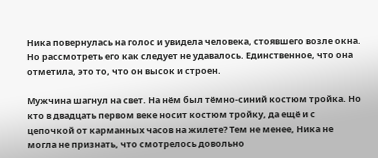Ника повернулась на голос и увидела человека, стоявшего возле окна. Но рассмотреть его как следует не удавалось. Единственное, что она отметила, это то, что он высок и строен.

Мужчина шагнул на свет. На нём был тёмно-синий костюм тройка. Но кто в двадцать первом веке носит костюм тройку, да ещё и с цепочкой от карманных часов на жилете? Тем не менее, Ника не могла не признать, что смотрелось довольно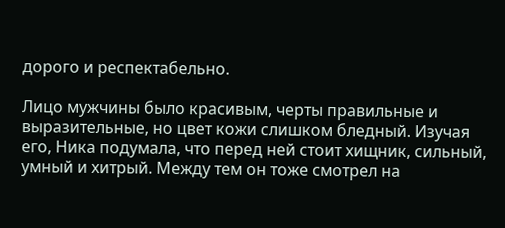дорого и респектабельно.

Лицо мужчины было красивым, черты правильные и выразительные, но цвет кожи слишком бледный. Изучая его, Ника подумала, что перед ней стоит хищник, сильный, умный и хитрый. Между тем он тоже смотрел на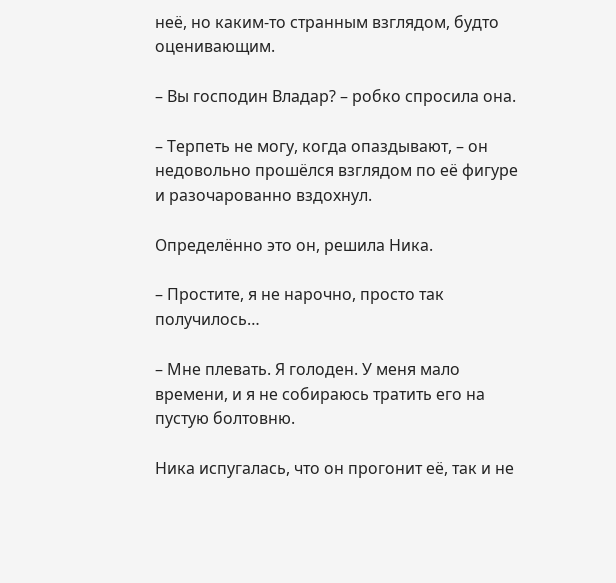неё, но каким-то странным взглядом, будто оценивающим.

– Вы господин Владар? – робко спросила она.

– Терпеть не могу, когда опаздывают, – он недовольно прошёлся взглядом по её фигуре и разочарованно вздохнул.

Определённо это он, решила Ника.

– Простите, я не нарочно, просто так получилось…

– Мне плевать. Я голоден. У меня мало времени, и я не собираюсь тратить его на пустую болтовню.

Ника испугалась, что он прогонит её, так и не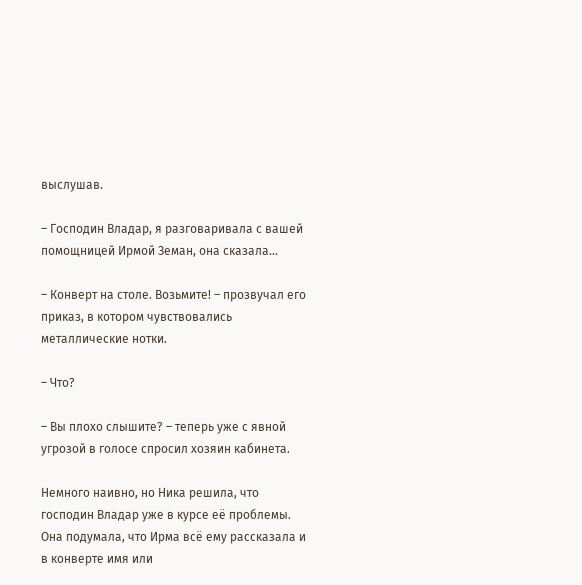выслушав.

– Господин Владар, я разговаривала с вашей помощницей Ирмой Земан, она сказала…

– Конверт на столе. Возьмите! – прозвучал его приказ, в котором чувствовались металлические нотки.

– Что?

– Вы плохо слышите? – теперь уже с явной угрозой в голосе спросил хозяин кабинета.

Немного наивно, но Ника решила, что господин Владар уже в курсе её проблемы. Она подумала, что Ирма всё ему рассказала и в конверте имя или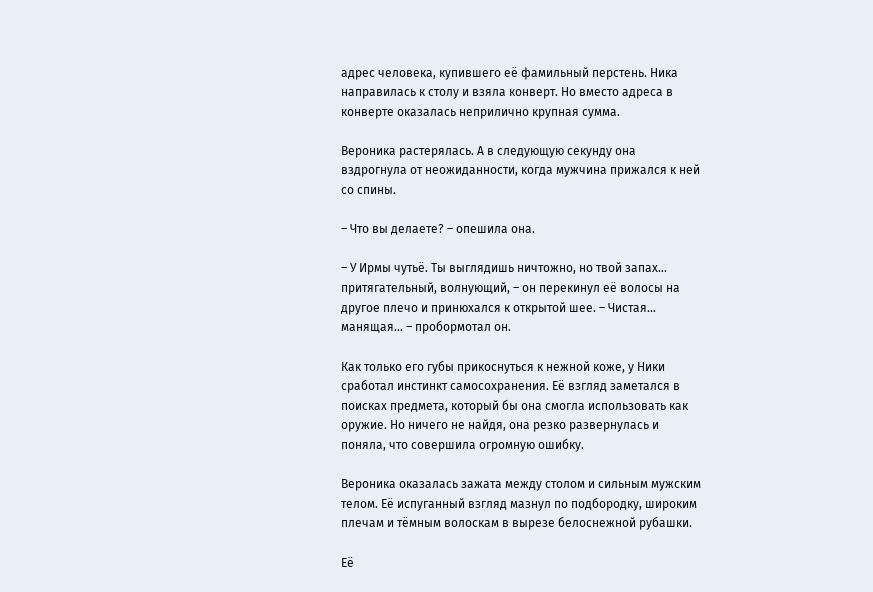адрес человека, купившего её фамильный перстень. Ника направилась к столу и взяла конверт. Но вместо адреса в конверте оказалась неприлично крупная сумма.

Вероника растерялась. А в следующую секунду она вздрогнула от неожиданности, когда мужчина прижался к ней со спины.

– Что вы делаете? – опешила она.

– У Ирмы чутьё. Ты выглядишь ничтожно, но твой запах… притягательный, волнующий, – он перекинул её волосы на другое плечо и принюхался к открытой шее. – Чистая… манящая… – пробормотал он.

Как только его губы прикоснуться к нежной коже, у Ники сработал инстинкт самосохранения. Её взгляд заметался в поисках предмета, который бы она смогла использовать как оружие. Но ничего не найдя, она резко развернулась и поняла, что совершила огромную ошибку.

Вероника оказалась зажата между столом и сильным мужским телом. Её испуганный взгляд мазнул по подбородку, широким плечам и тёмным волоскам в вырезе белоснежной рубашки.

Её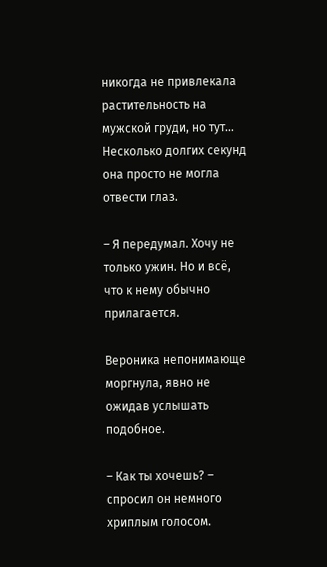никогда не привлекала растительность на мужской груди, но тут… Несколько долгих секунд она просто не могла отвести глаз.

– Я передумал. Хочу не только ужин. Но и всё, что к нему обычно прилагается.

Вероника непонимающе моргнула, явно не ожидав услышать подобное.

– Как ты хочешь? – спросил он немного хриплым голосом.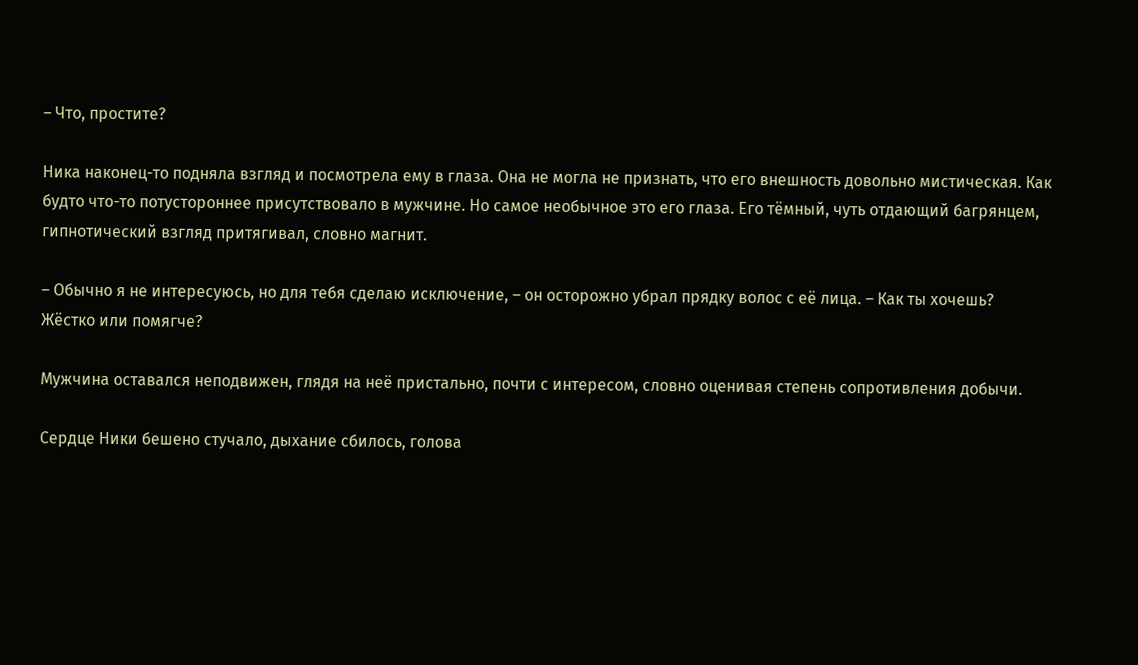– Что, простите?

Ника наконец-то подняла взгляд и посмотрела ему в глаза. Она не могла не признать, что его внешность довольно мистическая. Как будто что-то потустороннее присутствовало в мужчине. Но самое необычное это его глаза. Его тёмный, чуть отдающий багрянцем, гипнотический взгляд притягивал, словно магнит.

– Обычно я не интересуюсь, но для тебя сделаю исключение, – он осторожно убрал прядку волос с её лица. – Как ты хочешь? Жёстко или помягче?

Мужчина оставался неподвижен, глядя на неё пристально, почти с интересом, словно оценивая степень сопротивления добычи.

Сердце Ники бешено стучало, дыхание сбилось, голова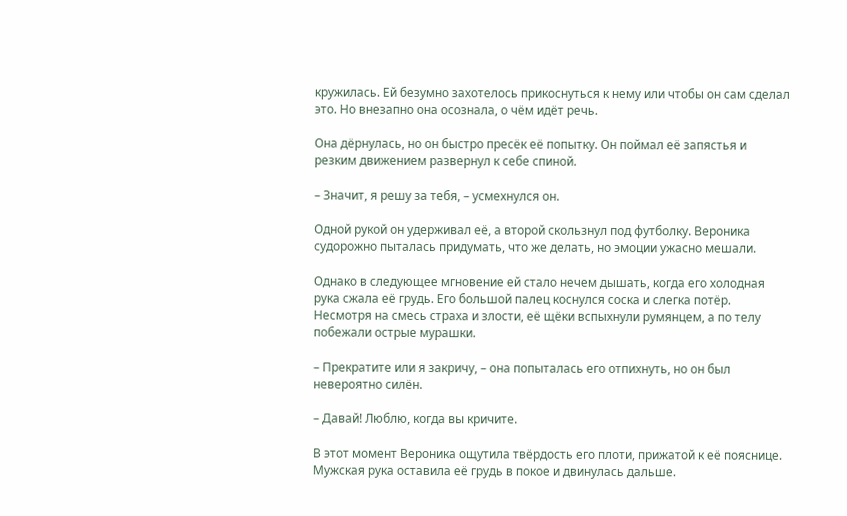кружилась. Ей безумно захотелось прикоснуться к нему или чтобы он сам сделал это. Но внезапно она осознала, о чём идёт речь.

Она дёрнулась, но он быстро пресёк её попытку. Он поймал её запястья и резким движением развернул к себе спиной.

– Значит, я решу за тебя, – усмехнулся он.

Одной рукой он удерживал её, а второй скользнул под футболку. Вероника судорожно пыталась придумать, что же делать, но эмоции ужасно мешали.

Однако в следующее мгновение ей стало нечем дышать, когда его холодная рука сжала её грудь. Его большой палец коснулся соска и слегка потёр. Несмотря на смесь страха и злости, её щёки вспыхнули румянцем, а по телу побежали острые мурашки.

– Прекратите или я закричу, – она попыталась его отпихнуть, но он был невероятно силён.

– Давай! Люблю, когда вы кричите.

В этот момент Вероника ощутила твёрдость его плоти, прижатой к её пояснице. Мужская рука оставила её грудь в покое и двинулась дальше.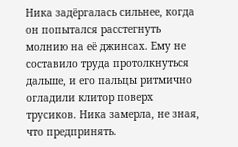Ника задёргалась сильнее, когда он попытался расстегнуть молнию на её джинсах. Ему не составило труда протолкнуться дальше, и его пальцы ритмично огладили клитор поверх трусиков. Ника замерла, не зная, что предпринять.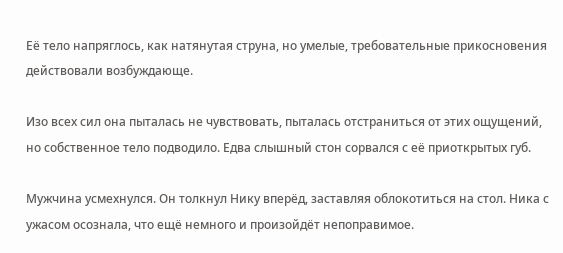Её тело напряглось, как натянутая струна, но умелые, требовательные прикосновения действовали возбуждающе.

Изо всех сил она пыталась не чувствовать, пыталась отстраниться от этих ощущений, но собственное тело подводило. Едва слышный стон сорвался с её приоткрытых губ.

Мужчина усмехнулся. Он толкнул Нику вперёд, заставляя облокотиться на стол. Ника с ужасом осознала, что ещё немного и произойдёт непоправимое.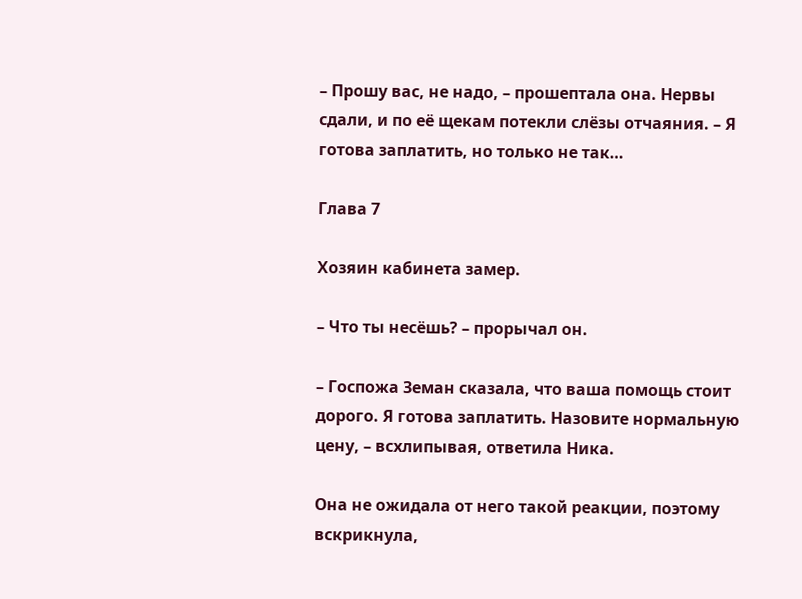– Прошу вас, не надо, – прошептала она. Нервы сдали, и по её щекам потекли слёзы отчаяния. – Я готова заплатить, но только не так…

Глава 7

Хозяин кабинета замер.

– Что ты несёшь? – прорычал он.

– Госпожа Земан сказала, что ваша помощь стоит дорого. Я готова заплатить. Назовите нормальную цену, – всхлипывая, ответила Ника.

Она не ожидала от него такой реакции, поэтому вскрикнула,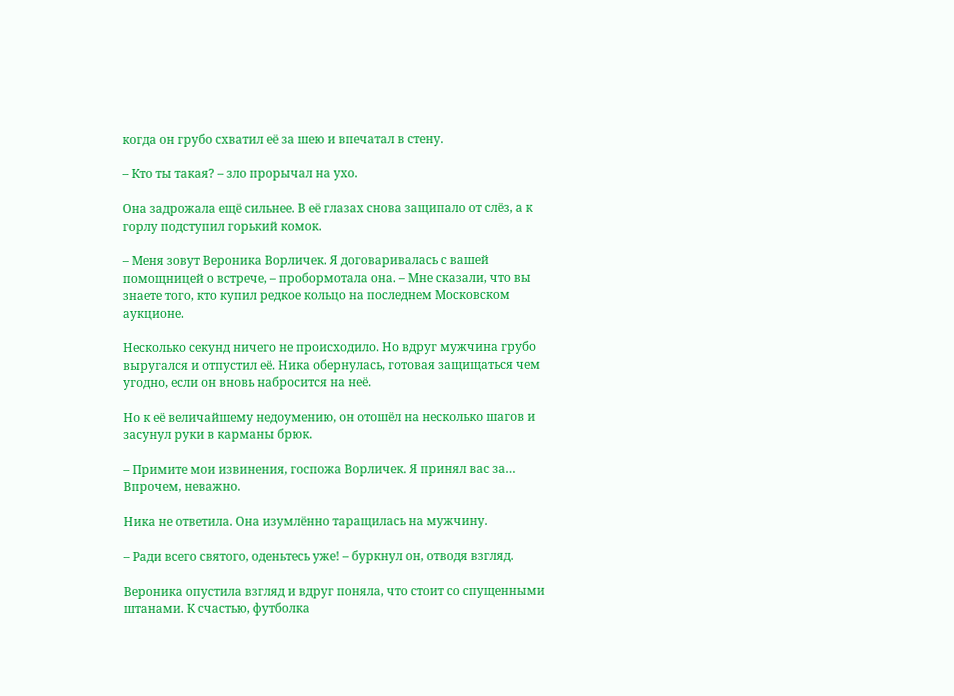когда он грубо схватил её за шею и впечатал в стену.

– Кто ты такая? – зло прорычал на ухо.

Она задрожала ещё сильнее. В её глазах снова защипало от слёз, а к горлу подступил горький комок.

– Меня зовут Вероника Ворличек. Я договаривалась с вашей помощницей о встрече, – пробормотала она. – Мне сказали, что вы знаете того, кто купил редкое кольцо на последнем Московском аукционе.

Несколько секунд ничего не происходило. Но вдруг мужчина грубо выругался и отпустил её. Ника обернулась, готовая защищаться чем угодно, если он вновь набросится на неё.

Но к её величайшему недоумению, он отошёл на несколько шагов и засунул руки в карманы брюк.

– Примите мои извинения, госпожа Ворличек. Я принял вас за… Впрочем, неважно.

Ника не ответила. Она изумлённо таращилась на мужчину.

– Ради всего святого, оденьтесь уже! – буркнул он, отводя взгляд.

Вероника опустила взгляд и вдруг поняла, что стоит со спущенными штанами. К счастью, футболка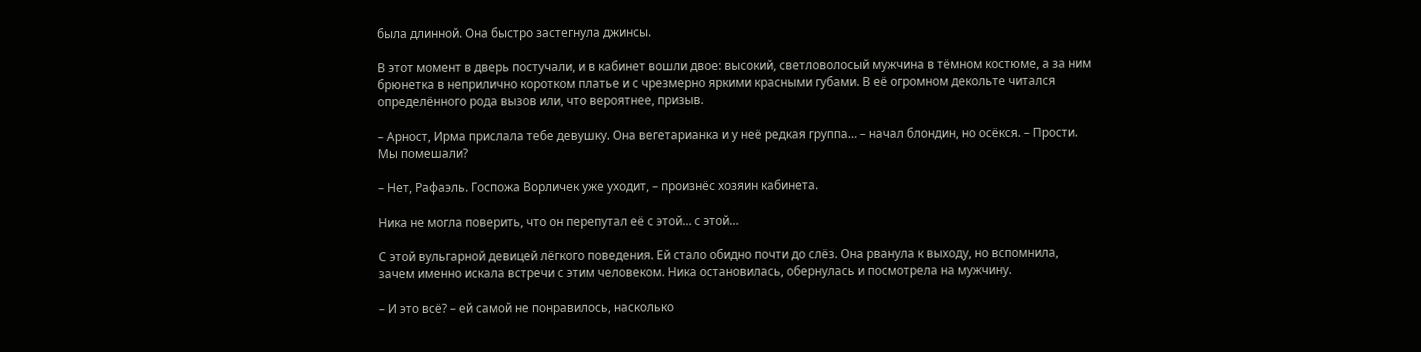была длинной. Она быстро застегнула джинсы.

В этот момент в дверь постучали, и в кабинет вошли двое: высокий, светловолосый мужчина в тёмном костюме, а за ним брюнетка в неприлично коротком платье и с чрезмерно яркими красными губами. В её огромном декольте читался определённого рода вызов или, что вероятнее, призыв.

– Арност, Ирма прислала тебе девушку. Она вегетарианка и у неё редкая группа… – начал блондин, но осёкся. – Прости. Мы помешали?

– Нет, Рафаэль. Госпожа Ворличек уже уходит, – произнёс хозяин кабинета.

Ника не могла поверить, что он перепутал её с этой… с этой…

С этой вульгарной девицей лёгкого поведения. Ей стало обидно почти до слёз. Она рванула к выходу, но вспомнила, зачем именно искала встречи с этим человеком. Ника остановилась, обернулась и посмотрела на мужчину.

– И это всё? – ей самой не понравилось, насколько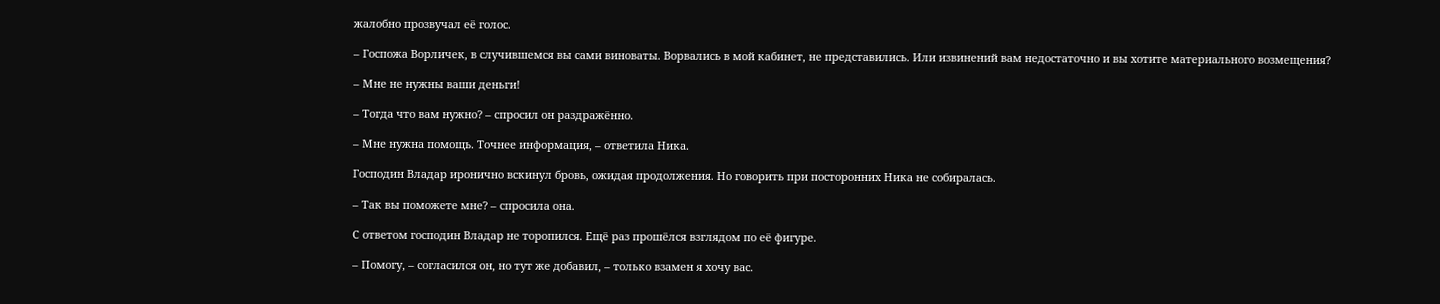жалобно прозвучал её голос.

– Госпожа Ворличек, в случившемся вы сами виноваты. Ворвались в мой кабинет, не представились. Или извинений вам недостаточно и вы хотите материального возмещения?

– Мне не нужны ваши деньги!

– Тогда что вам нужно? – спросил он раздражённо.

– Мне нужна помощь. Точнее информация, – ответила Ника.

Господин Владар иронично вскинул бровь, ожидая продолжения. Но говорить при посторонних Ника не собиралась.

– Так вы поможете мне? – спросила она.

С ответом господин Владар не торопился. Ещё раз прошёлся взглядом по её фигуре.

– Помогу, – согласился он, но тут же добавил, – только взамен я хочу вас.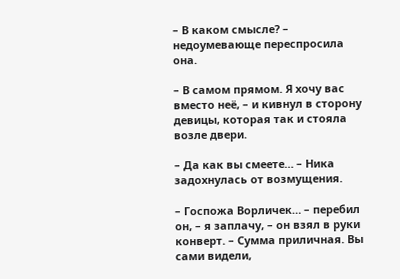– В каком смысле? – недоумевающе переспросила она.

– В самом прямом. Я хочу вас вместо неё, – и кивнул в сторону девицы, которая так и стояла возле двери.

– Да как вы смеете… – Ника задохнулась от возмущения.

– Госпожа Ворличек… – перебил он, – я заплачу, – он взял в руки конверт. – Сумма приличная. Вы сами видели,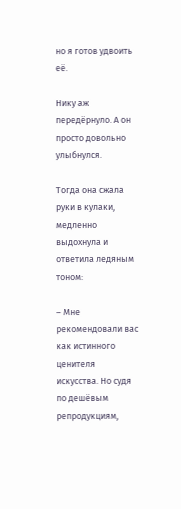но я готов удвоить её.

Нику аж передёрнуло. А он просто довольно улыбнулся.

Тогда она сжала руки в кулаки, медленно выдохнула и ответила ледяным тоном:

– Мне рекомендовали вас как истинного ценителя искусства. Но судя по дешёвым репродукциям,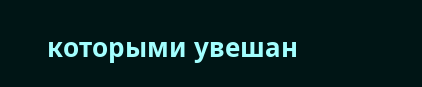которыми увешан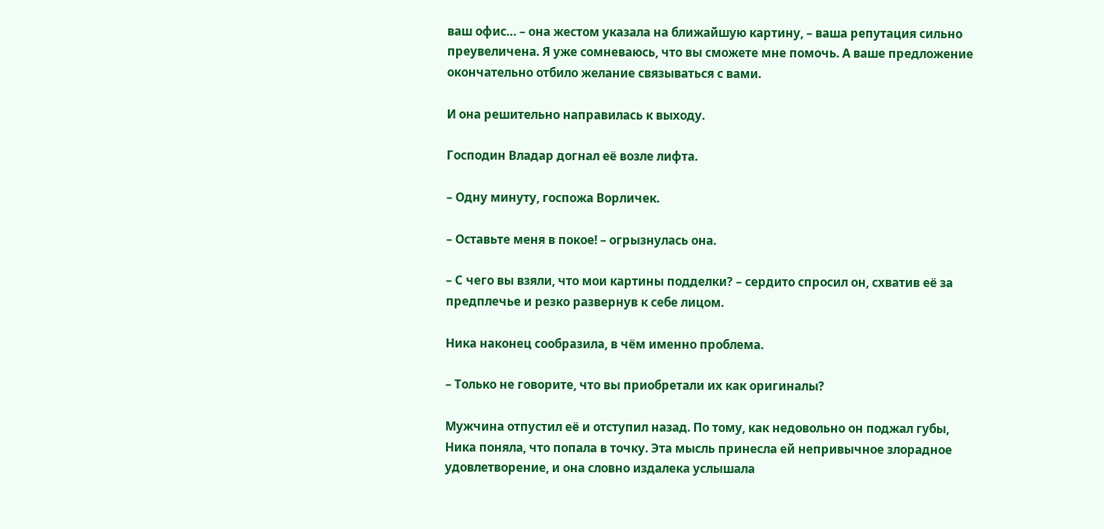ваш офис… – она жестом указала на ближайшую картину, – ваша репутация сильно преувеличена. Я уже сомневаюсь, что вы сможете мне помочь. А ваше предложение окончательно отбило желание связываться с вами.

И она решительно направилась к выходу.

Господин Владар догнал её возле лифта.

– Одну минуту, госпожа Ворличек.

– Оставьте меня в покое! – огрызнулась она.

– С чего вы взяли, что мои картины подделки? – сердито спросил он, схватив её за предплечье и резко развернув к себе лицом.

Ника наконец сообразила, в чём именно проблема.

– Только не говорите, что вы приобретали их как оригиналы?

Мужчина отпустил её и отступил назад. По тому, как недовольно он поджал губы, Ника поняла, что попала в точку. Эта мысль принесла ей непривычное злорадное удовлетворение, и она словно издалека услышала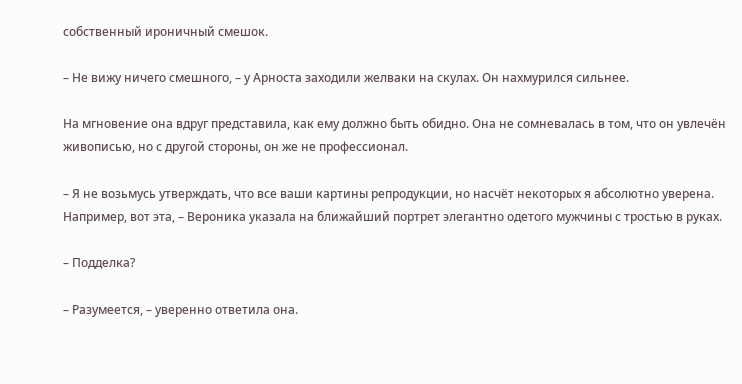собственный ироничный смешок.

– Не вижу ничего смешного, – у Арноста заходили желваки на скулах. Он нахмурился сильнее.

На мгновение она вдруг представила, как ему должно быть обидно. Она не сомневалась в том, что он увлечён живописью, но с другой стороны, он же не профессионал.

– Я не возьмусь утверждать, что все ваши картины репродукции, но насчёт некоторых я абсолютно уверена. Например, вот эта, – Вероника указала на ближайший портрет элегантно одетого мужчины с тростью в руках.

– Подделка?

– Разумеется, – уверенно ответила она.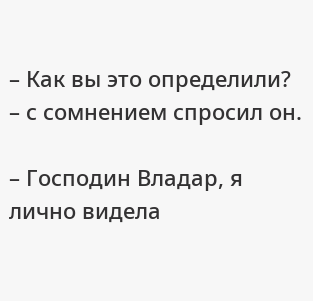– Как вы это определили? – с сомнением спросил он.

– Господин Владар, я лично видела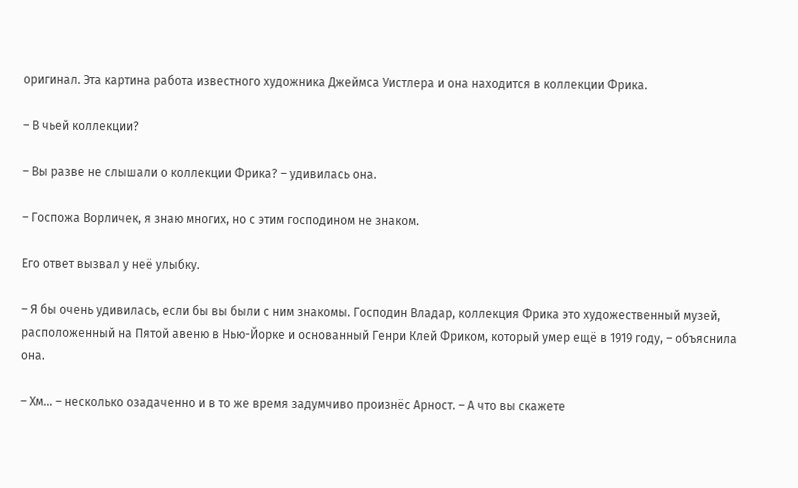оригинал. Эта картина работа известного художника Джеймса Уистлера и она находится в коллекции Фрика.

– В чьей коллекции?

– Вы разве не слышали о коллекции Фрика? – удивилась она.

– Госпожа Ворличек, я знаю многих, но с этим господином не знаком.

Его ответ вызвал у неё улыбку.

– Я бы очень удивилась, если бы вы были с ним знакомы. Господин Владар, коллекция Фрика это художественный музей, расположенный на Пятой авеню в Нью-Йорке и основанный Генри Клей Фриком, который умер ещё в 1919 году, – объяснила она.

– Хм… – несколько озадаченно и в то же время задумчиво произнёс Арност. – А что вы скажете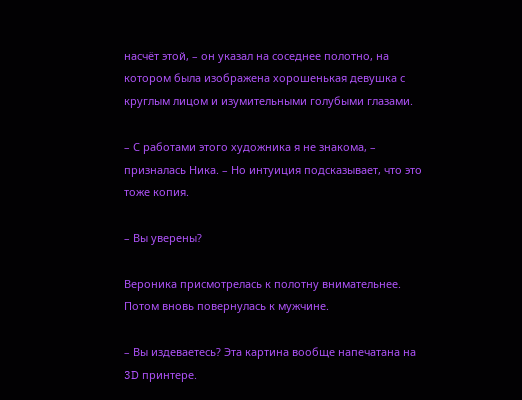насчёт этой, – он указал на соседнее полотно, на котором была изображена хорошенькая девушка с круглым лицом и изумительными голубыми глазами.

– С работами этого художника я не знакома, – призналась Ника. – Но интуиция подсказывает, что это тоже копия.

– Вы уверены?

Вероника присмотрелась к полотну внимательнее. Потом вновь повернулась к мужчине.

– Вы издеваетесь? Эта картина вообще напечатана на 3D принтере.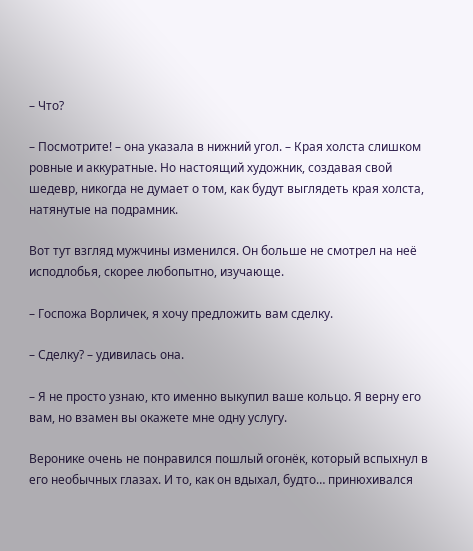– Что?

– Посмотрите! – она указала в нижний угол. – Края холста слишком ровные и аккуратные. Но настоящий художник, создавая свой шедевр, никогда не думает о том, как будут выглядеть края холста, натянутые на подрамник.

Вот тут взгляд мужчины изменился. Он больше не смотрел на неё исподлобья, скорее любопытно, изучающе.

– Госпожа Ворличек, я хочу предложить вам сделку.

– Сделку? – удивилась она.

– Я не просто узнаю, кто именно выкупил ваше кольцо. Я верну его вам, но взамен вы окажете мне одну услугу.

Веронике очень не понравился пошлый огонёк, который вспыхнул в его необычных глазах. И то, как он вдыхал, будто… принюхивался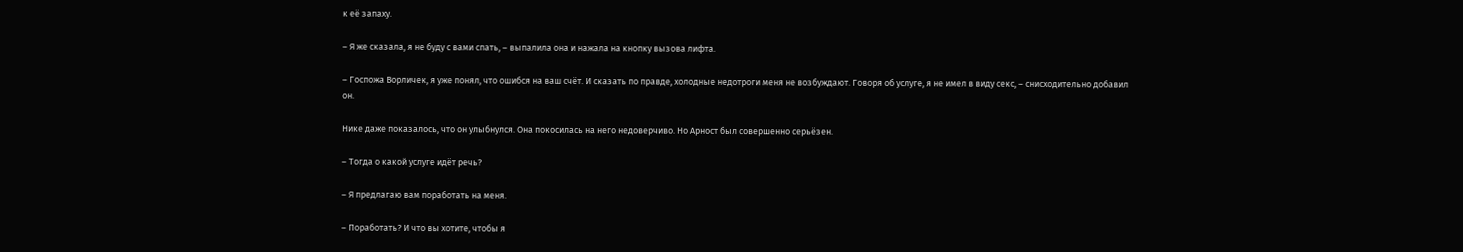к её запаху.

– Я же сказала, я не буду с вами спать, – выпалила она и нажала на кнопку вызова лифта.

– Госпожа Ворличек, я уже понял, что ошибся на ваш счёт. И сказать по правде, холодные недотроги меня не возбуждают. Говоря об услуге, я не имел в виду секс, – снисходительно добавил он.

Нике даже показалось, что он улыбнулся. Она покосилась на него недоверчиво. Но Арност был совершенно серьёзен.

– Тогда о какой услуге идёт речь?

– Я предлагаю вам поработать на меня.

– Поработать? И что вы хотите, чтобы я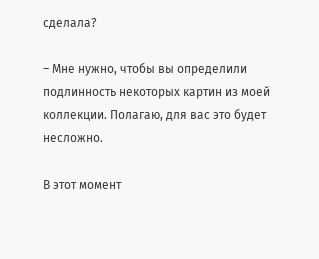сделала?

– Мне нужно, чтобы вы определили подлинность некоторых картин из моей коллекции. Полагаю, для вас это будет несложно.

В этот момент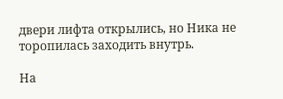двери лифта открылись, но Ника не торопилась заходить внутрь.

На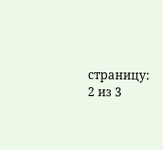страницу:
2 из 3